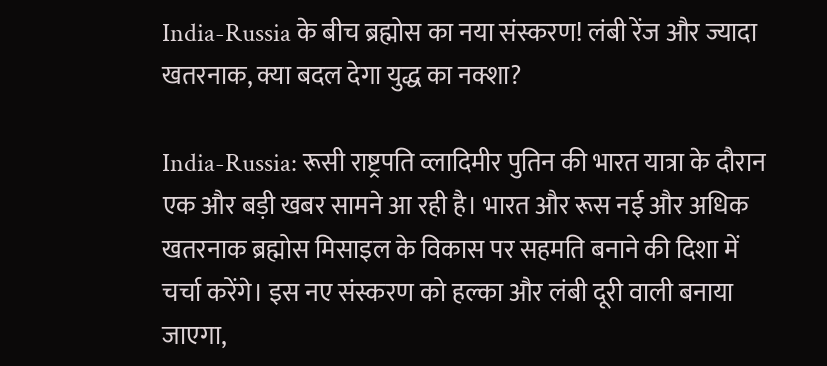India-Russia के बीच ब्रह्मोस का नया संस्करण! लंबी रेंज और ज्यादा खतरनाक, क्या बदल देगा युद्ध का नक्शा?

India-Russia: रूसी राष्ट्रपति व्लादिमीर पुतिन की भारत यात्रा के दौरान एक और बड़ी खबर सामने आ रही है। भारत और रूस नई और अधिक खतरनाक ब्रह्मोस मिसाइल के विकास पर सहमति बनाने की दिशा में चर्चा करेंगे। इस नए संस्करण को हल्का और लंबी दूरी वाली बनाया जाएगा,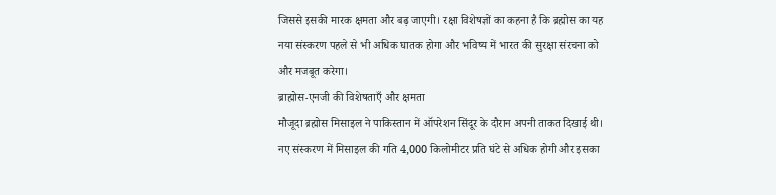जिससे इसकी मारक क्षमता और बढ़ जाएगी। रक्षा विशेषज्ञों का कहना है कि ब्रह्मोस का यह नया संस्करण पहले से भी अधिक घातक होगा और भविष्य में भारत की सुरक्षा संरचना को और मजबूत करेगा।
ब्राह्मोस-एनजी की विशेषताएँ और क्षमता
मौजूदा ब्रह्मोस मिसाइल ने पाकिस्तान में ऑपरेशन सिंदूर के दौरान अपनी ताकत दिखाई थी। नए संस्करण में मिसाइल की गति 4,000 किलोमीटर प्रति घंटे से अधिक होगी और इसका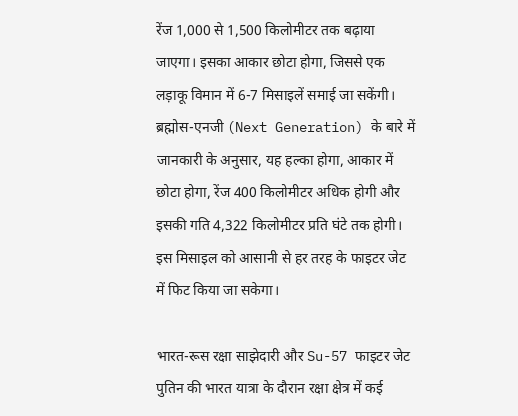रेंज 1,000 से 1,500 किलोमीटर तक बढ़ाया जाएगा। इसका आकार छोटा होगा, जिससे एक लड़ाकू विमान में 6-7 मिसाइलें समाई जा सकेंगी। ब्रह्मोस-एनजी (Next Generation) के बारे में जानकारी के अनुसार, यह हल्का होगा, आकार में छोटा होगा, रेंज 400 किलोमीटर अधिक होगी और इसकी गति 4,322 किलोमीटर प्रति घंटे तक होगी। इस मिसाइल को आसानी से हर तरह के फाइटर जेट में फिट किया जा सकेगा।

भारत-रूस रक्षा साझेदारी और Su-57 फाइटर जेट
पुतिन की भारत यात्रा के दौरान रक्षा क्षेत्र में कई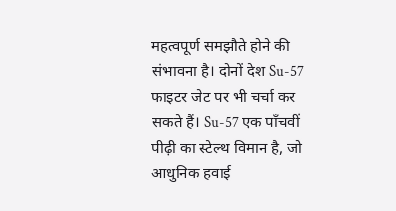महत्वपूर्ण समझौते होने की संभावना है। दोनों देश Su-57 फाइटर जेट पर भी चर्चा कर सकते हैं। Su-57 एक पाँचवीं पीढ़ी का स्टेल्थ विमान है, जो आधुनिक हवाई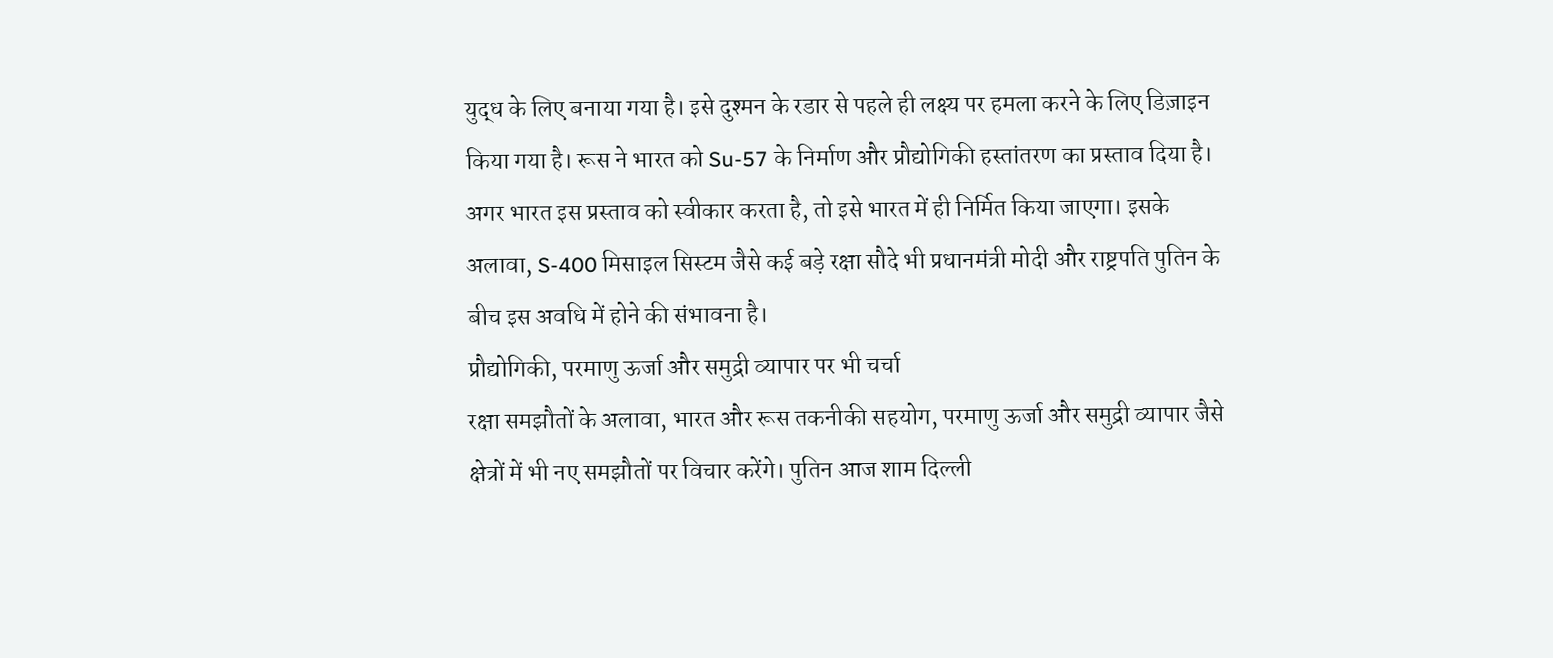युद्ध के लिए बनाया गया है। इसे दुश्मन के रडार से पहले ही लक्ष्य पर हमला करने के लिए डिज़ाइन किया गया है। रूस ने भारत को Su-57 के निर्माण और प्रौद्योगिकी हस्तांतरण का प्रस्ताव दिया है। अगर भारत इस प्रस्ताव को स्वीकार करता है, तो इसे भारत में ही निर्मित किया जाएगा। इसके अलावा, S-400 मिसाइल सिस्टम जैसे कई बड़े रक्षा सौदे भी प्रधानमंत्री मोदी और राष्ट्रपति पुतिन के बीच इस अवधि में होने की संभावना है।
प्रौद्योगिकी, परमाणु ऊर्जा और समुद्री व्यापार पर भी चर्चा
रक्षा समझौतों के अलावा, भारत और रूस तकनीकी सहयोग, परमाणु ऊर्जा और समुद्री व्यापार जैसे क्षेत्रों में भी नए समझौतों पर विचार करेंगे। पुतिन आज शाम दिल्ली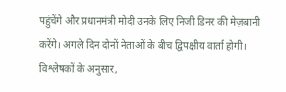पहुंचेंगे और प्रधानमंत्री मोदी उनके लिए निजी डिनर की मेज़बानी करेंगे। अगले दिन दोनों नेताओं के बीच द्विपक्षीय वार्ता होगी। विश्लेषकों के अनुसार,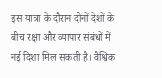इस यात्रा के दौरान दोनों देशों के बीच रक्षा और व्यापार संबंधों में नई दिशा मिल सकती है। वैश्विक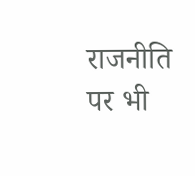राजनीति पर भी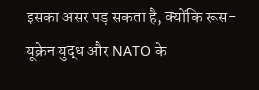इसका असर पड़ सकता है, क्योंकि रूस-यूक्रेन युद्ध और NATO के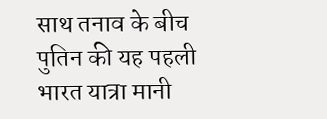साथ तनाव के बीच पुतिन की यह पहली भारत यात्रा मानी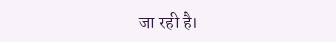जा रही है।